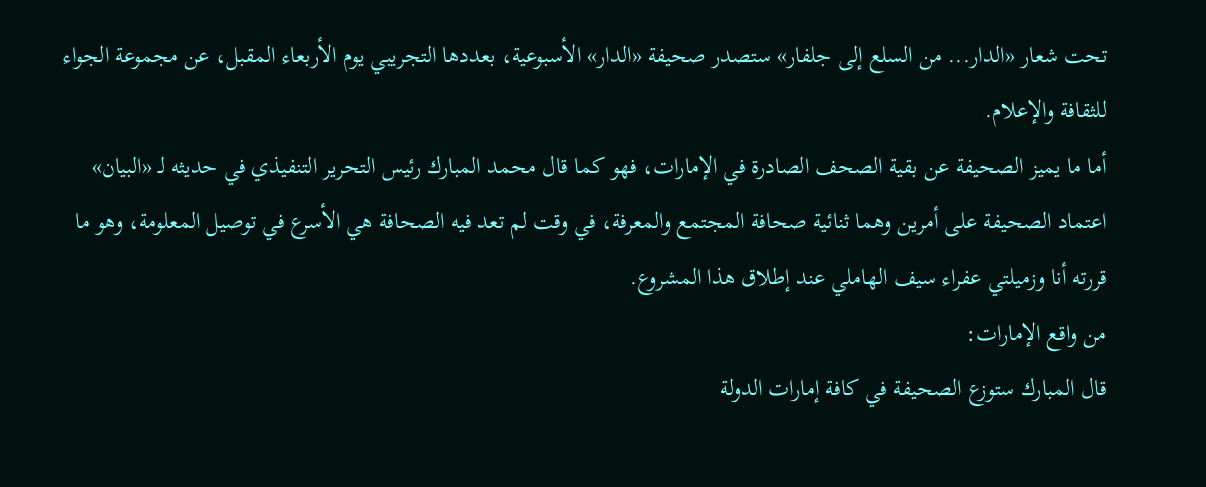تحت شعار «الدار... من السلع إلى جلفار» ستصدر صحيفة «الدار» الأسبوعية، بعددها التجريبي يوم الأربعاء المقبل، عن مجموعة الجواء للثقافة والإعلام.
أما ما يميز الصحيفة عن بقية الصحف الصادرة في الإمارات، فهو كما قال محمد المبارك رئيس التحرير التنفيذي في حديثه لـ «البيان» اعتماد الصحيفة على أمرين وهما ثنائية صحافة المجتمع والمعرفة، في وقت لم تعد فيه الصحافة هي الأسرع في توصيل المعلومة، وهو ما قررته أنا وزميلتي عفراء سيف الهاملي عند إطلاق هذا المشروع.
من واقع الإمارات:
قال المبارك ستوزع الصحيفة في كافة إمارات الدولة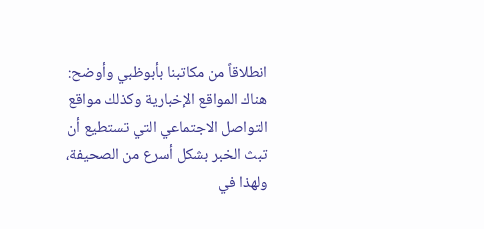انطلاقاً من مكاتبنا بأبوظبي وأوضح: هناك المواقع الإخبارية وكذلك مواقع التواصل الاجتماعي التي تستطيع أن تبث الخبر بشكل أسرع من الصحيفة، ولهذا في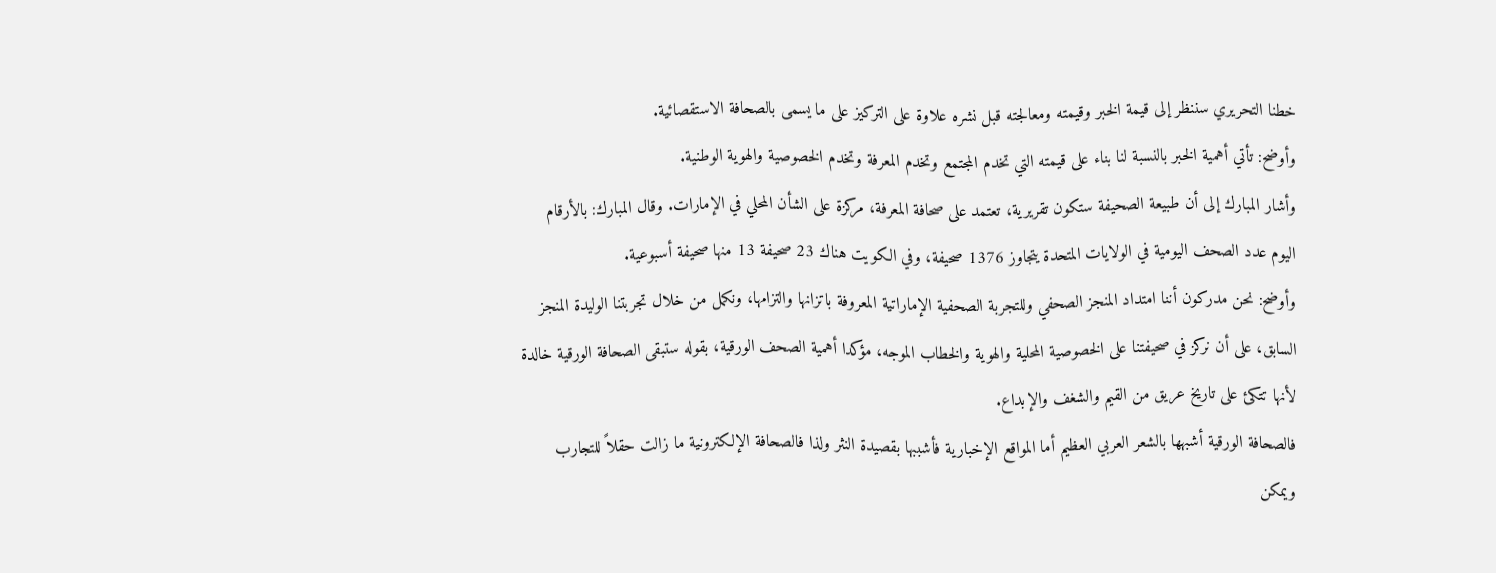خطنا التحريري سننظر إلى قيمة الخبر وقيمته ومعالجته قبل نشره علاوة على التركيز على ما يسمى بالصحافة الاستقصائية.
وأوضح: تأتي أهمية الخبر بالنسبة لنا بناء على قيمته التي تخدم المجتمع وتخدم المعرفة وتخدم الخصوصية والهوية الوطنية.
وأشار المبارك إلى أن طبيعة الصحيفة ستكون تقريرية، تعتمد على صحافة المعرفة، مركزة على الشأن المحلي في الإمارات. وقال المبارك: بالأرقام اليوم عدد الصحف اليومية في الولايات المتحدة يتجاوز 1376 صحيفة، وفي الكويت هناك 23 صحيفة 13 منها صحيفة أسبوعية.
وأوضح: نحن مدركون أننا امتداد المنجز الصحفي وللتجربة الصحفية الإماراتية المعروفة باتزانها والتزامها، ونكمل من خلال تجربتنا الوليدة المنجز السابق، على أن نركز في صحيفتنا على الخصوصية المحلية والهوية والخطاب الموجه، مؤكدا أهمية الصحف الورقية، بقوله ستبقى الصحافة الورقية خالدة لأنها تتكئ على تاريخ عريق من القيم والشغف والإبداع.
فالصحافة الورقية أشبهها بالشعر العربي العظيم أما المواقع الإخبارية فأشببها بقصيدة النثر ولذا فالصحافة الإلكترونية ما زالت حقلاً للتجارب ويمكن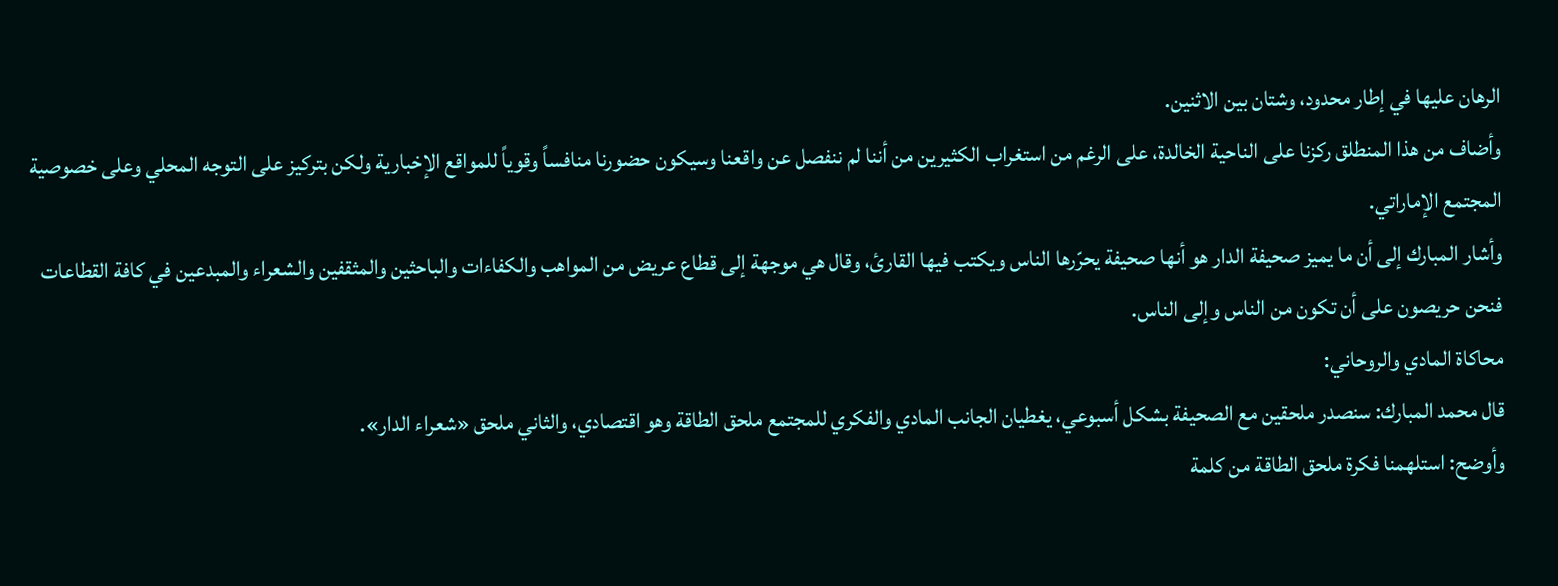الرهان عليها في إطار محدود، وشتان بين الاثنين.
وأضاف من هذا المنطلق ركزنا على الناحية الخالدة، على الرغم من استغراب الكثيرين من أننا لم ننفصل عن واقعنا وسيكون حضورنا منافساً وقوياً للمواقع الإخبارية ولكن بتركيز على التوجه المحلي وعلى خصوصية المجتمع الإماراتي.
وأشار المبارك إلى أن ما يميز صحيفة الدار هو أنها صحيفة يحرّرها الناس ويكتب فيها القارئ، وقال هي موجهة إلى قطاع عريض من المواهب والكفاءات والباحثين والمثقفين والشعراء والمبدعين في كافة القطاعات فنحن حريصون على أن تكون من الناس وإلى الناس.
محاكاة المادي والروحاني:
قال محمد المبارك: سنصدر ملحقين مع الصحيفة بشكل أسبوعي، يغطيان الجانب المادي والفكري للمجتمع ملحق الطاقة وهو اقتصادي، والثاني ملحق «شعراء الدار».
وأوضح: استلهمنا فكرة ملحق الطاقة من كلمة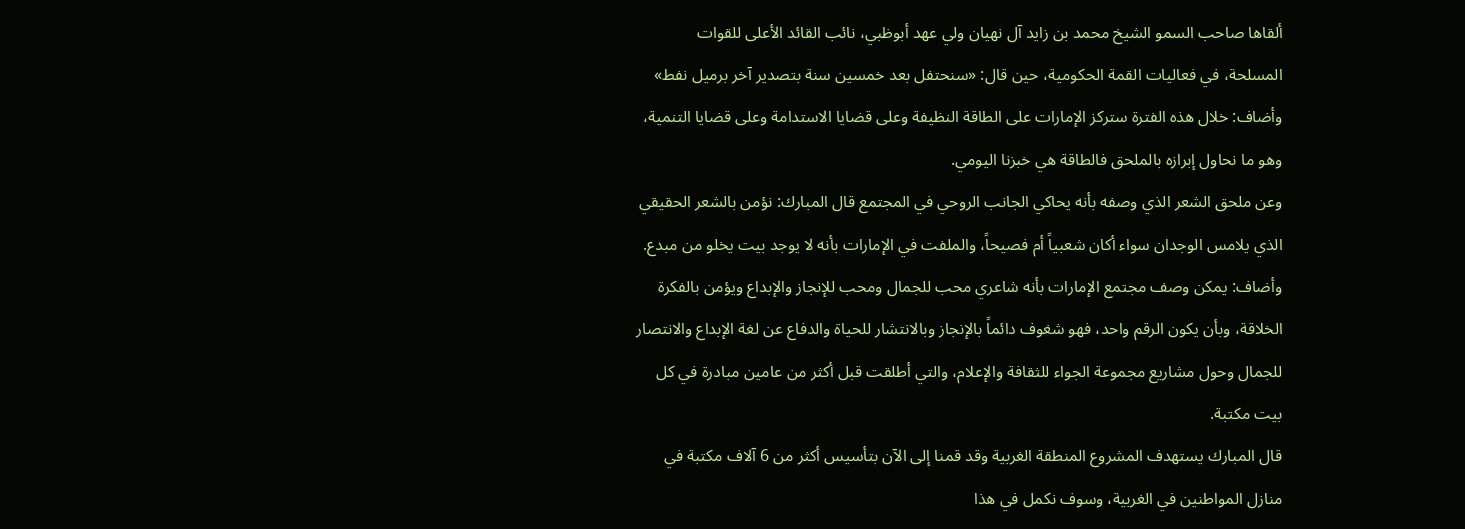ألقاها صاحب السمو الشيخ محمد بن زايد آل نهيان ولي عهد أبوظبي، نائب القائد الأعلى للقوات المسلحة، في فعاليات القمة الحكومية، حين قال: «سنحتفل بعد خمسين سنة بتصدير آخر برميل نفط» وأضاف: خلال هذه الفترة ستركز الإمارات على الطاقة النظيفة وعلى قضايا الاستدامة وعلى قضايا التنمية، وهو ما نحاول إبرازه بالملحق فالطاقة هي خبزنا اليومي.
وعن ملحق الشعر الذي وصفه بأنه يحاكي الجانب الروحي في المجتمع قال المبارك: نؤمن بالشعر الحقيقي الذي يلامس الوجدان سواء أكان شعبياً أم فصيحاً، والملفت في الإمارات بأنه لا يوجد بيت يخلو من مبدع.
وأضاف: يمكن وصف مجتمع الإمارات بأنه شاعري محب للجمال ومحب للإنجاز والإبداع ويؤمن بالفكرة الخلاقة، وبأن يكون الرقم واحد، فهو شغوف دائماً بالإنجاز وبالانتشار للحياة والدفاع عن لغة الإبداع والانتصار للجمال وحول مشاريع مجموعة الجواء للثقافة والإعلام، والتي أطلقت قبل أكثر من عامين مبادرة في كل بيت مكتبة.
قال المبارك يستهدف المشروع المنطقة الغربية وقد قمنا إلى الآن بتأسيس أكثر من 6 آلاف مكتبة في منازل المواطنين في الغربية، وسوف نكمل في هذا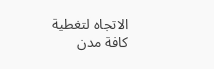الاتجاه لتغطية كافة مدن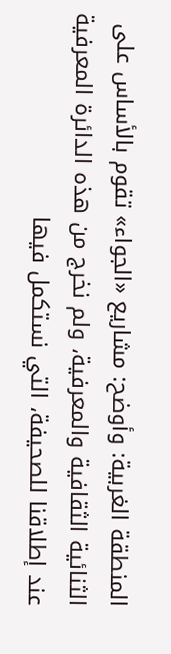المنطقة الغربية: وأوضح: مشاريع «الجواء» تقوم بالأساس على الثنائية الثقافية والمعرفية، ولم نخرج من هذه الدائرة المعرفية عند إطلاقنا للصحيفة، التي نستكمل فيها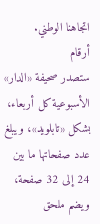اتجاهنا الوطني.
أرقام
ستصدر صحيفة «الدار» الأسبوعية كل أربعاء، بشكل «تابلويد»، ويبلغ عدد صفحاتها ما بين 24 إلى 32 صفحة، ويضم ملحق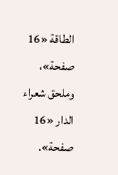الطاقة «16 صفحة»، وملحق شعراء الدار «16 صفحة».